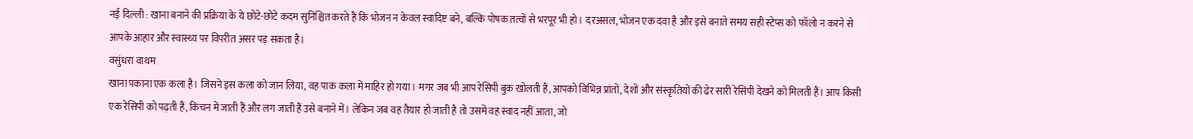नई दिल्ली : खाना बनाने की प्रक्रिया के ये छोटे-छोटे कदम सुनिश्चित करते हैं कि भोजन न केवल स्वादिष्ट बने, बल्कि पोषक तत्वों से भरपूर भी हो। दरअसल, भोजन एक दवा है और इसे बनाते समय सही स्टेप्स को फॉलो न करने से आपके आहार और स्वास्थ्य पर विपरीत असर पड़ सकता है।
वसुंधरा वाथम
खाना पकाना एक कला है। जिसने इस कला को जान लिया, वह पाक कला में माहिर हो गया। मगर जब भी आप रेसिपी बुक खोलती हैं, आपको विभिन्न प्रांतों, देशों और संस्कृतियों की ढेर सारी रेसिपी देखने को मिलती हैं। आप किसी एक रेसिपी को पढ़ती हैं, किचन में जाती हैं और लग जाती हैं उसे बनाने में। लेकिन जब वह तैयार हो जाती है तो उसमें वह स्वाद नहीं आता, जो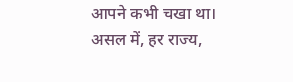आपने कभी चखा था।
असल में, हर राज्य,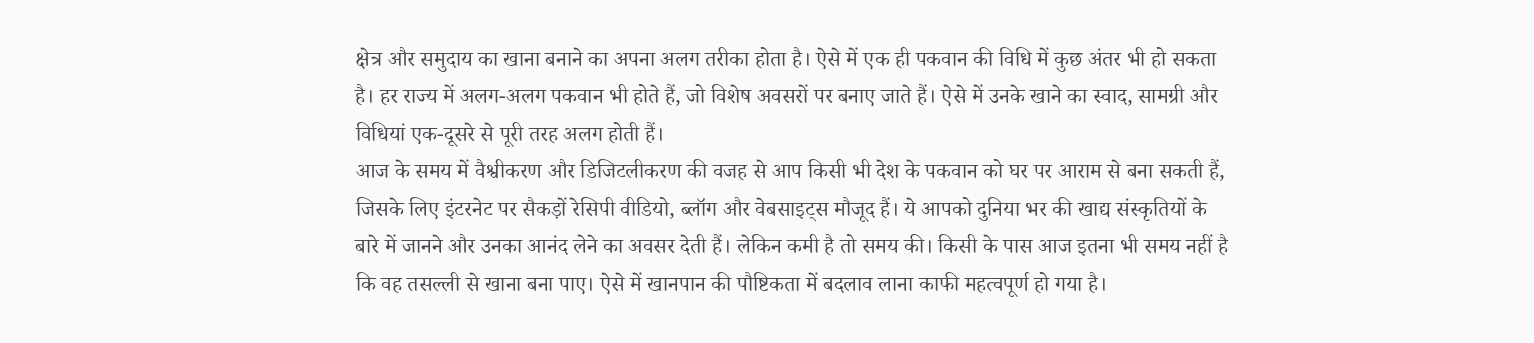क्षेत्र और समुदाय का खाना बनाने का अपना अलग तरीका होता है। ऐसे में एक ही पकवान की विधि में कुछ अंतर भी हो सकता है। हर राज्य में अलग-अलग पकवान भी होते हैं, जो विशेष अवसरों पर बनाए जाते हैं। ऐसे में उनके खाने का स्वाद, सामग्री और विधियां एक-दूसरे से पूरी तरह अलग होती हैं।
आज के समय में वैश्वीकरण और डिजिटलीकरण की वजह से आप किसी भी देश के पकवान को घर पर आराम से बना सकती हैं, जिसके लिए इंटरनेट पर सैकड़ों रेसिपी वीडियो, ब्लॉग और वेबसाइट्स मौजूद हैं। ये आपको दुनिया भर की खाद्य संस्कृतियों के बारे में जानने और उनका आनंद लेने का अवसर देती हैं। लेकिन कमी है तो समय की। किसी के पास आज इतना भी समय नहीं है कि वह तसल्ली से खाना बना पाए। ऐसे में खानपान की पौष्टिकता में बदलाव लाना काफी महत्वपूर्ण हो गया है।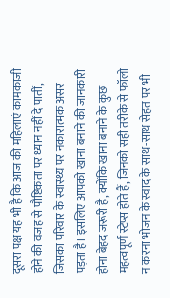दूसरा पक्ष यह भी है कि आज की महिलाएं कामकाजी होने की वजह से पौष्टिकता पर ध्यान नहीं दे पातीं, जिसका परिवार के स्वास्थ्य पर नकारात्मक असर पड़ता है। इसलिए आपको खाना बनाने की जानकारी होना बेहद जरूरी है, क्योंकि खाना बनाने के कुछ महत्वपूर्ण स्टेप्स होते हैं, जिनको सही तरीके से फॉलो न करना भोजन के स्वाद के साथ-साथ सेहत पर भी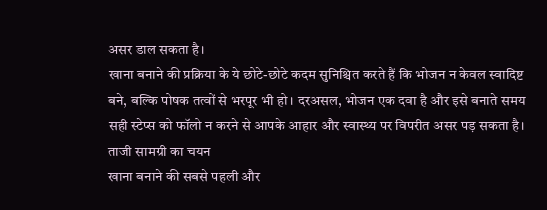असर डाल सकता है।
खाना बनाने की प्रक्रिया के ये छोटे-छोटे कदम सुनिश्चित करते हैं कि भोजन न केवल स्वादिष्ट बने, बल्कि पोषक तत्वों से भरपूर भी हो। दरअसल, भोजन एक दवा है और इसे बनाते समय सही स्टेप्स को फॉलो न करने से आपके आहार और स्वास्थ्य पर विपरीत असर पड़ सकता है।
ताजी सामग्री का चयन
खाना बनाने की सबसे पहली और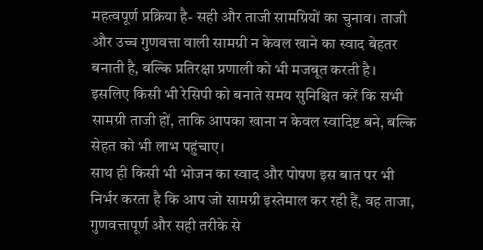महत्वपूर्ण प्रक्रिया है- सही और ताजी सामग्रियों का चुनाव। ताजी और उच्च गुणवत्ता वाली सामग्री न केवल खाने का स्वाद बेहतर बनाती है, बल्कि प्रतिरक्षा प्रणाली को भी मजबूत करती है। इसलिए किसी भी रेसिपी को बनाते समय सुनिश्चित करें कि सभी सामग्री ताजी हों, ताकि आपका खाना न केवल स्वादिष्ट बने, बल्कि सेहत को भी लाभ पहुंचाए।
साथ ही किसी भी भोजन का स्वाद और पोषण इस बात पर भी निर्भर करता है कि आप जो सामग्री इस्तेमाल कर रही हैं, वह ताजा, गुणवत्तापूर्ण और सही तरीके से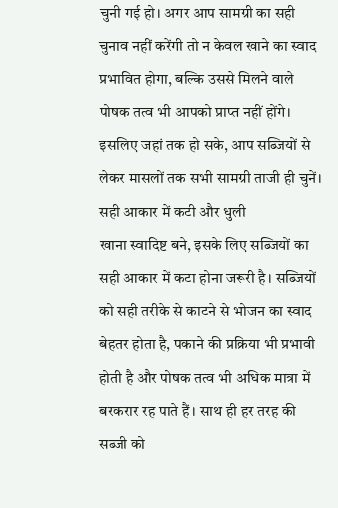चुनी गई हो। अगर आप सामग्री का सही चुनाव नहीं करेंगी तो न केवल खाने का स्वाद प्रभावित होगा, बल्कि उससे मिलने वाले पोषक तत्व भी आपको प्राप्त नहीं होंगे। इसलिए जहां तक हो सके, आप सब्जियों से लेकर मासलों तक सभी सामग्री ताजी ही चुनें।
सही आकार में कटी और धुली
खाना स्वादिष्ट बने, इसके लिए सब्जियों का सही आकार में कटा होना जरूरी है। सब्जियों को सही तरीके से काटने से भोजन का स्वाद बेहतर होता है, पकाने की प्रक्रिया भी प्रभावी होती है और पोषक तत्व भी अधिक मात्रा में बरकरार रह पाते हैं। साथ ही हर तरह की सब्जी को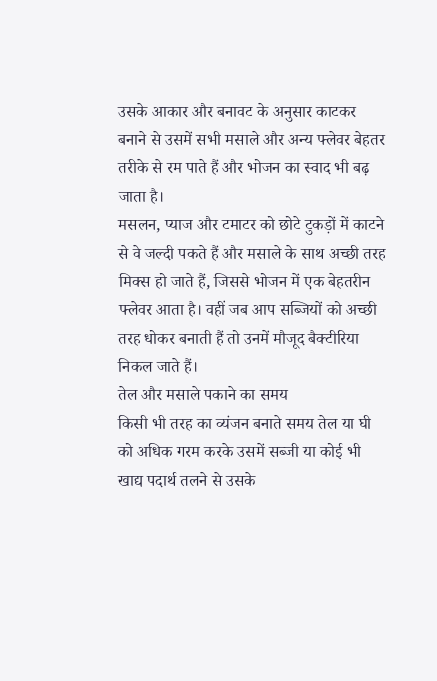उसके आकार और बनावट के अनुसार काटकर बनाने से उसमें सभी मसाले और अन्य फ्लेवर बेहतर तरीके से रम पाते हैं और भोजन का स्वाद भी बढ़ जाता है।
मसलन, प्याज और टमाटर को छोटे टुकड़ों में काटने से वे जल्दी पकते हैं और मसाले के साथ अच्छी तरह मिक्स हो जाते हैं, जिससे भोजन में एक बेहतरीन फ्लेवर आता है। वहीं जब आप सब्जियों को अच्छी तरह धोकर बनाती हैं तो उनमें मौजूद बैक्टीरिया निकल जाते हैं।
तेल और मसाले पकाने का समय
किसी भी तरह का व्यंजन बनाते समय तेल या घी को अधिक गरम करके उसमें सब्जी या कोई भी खाद्य पदार्थ तलने से उसके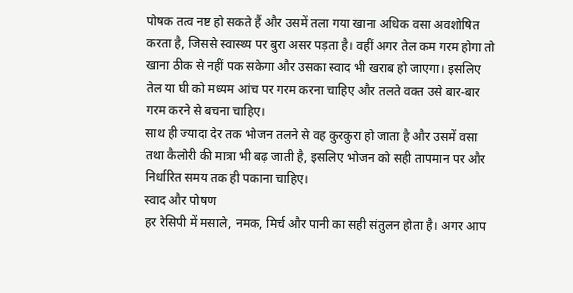पोषक तत्व नष्ट हो सकते हैं और उसमें तला गया खाना अधिक वसा अवशोषित करता है, जिससे स्वास्थ्य पर बुरा असर पड़ता है। वहीं अगर तेल कम गरम होगा तो खाना ठीक से नहीं पक सकेगा और उसका स्वाद भी खराब हो जाएगा। इसलिए तेल या घी को मध्यम आंच पर गरम करना चाहिए और तलते वक्त उसे बार-बार गरम करने से बचना चाहिए।
साथ ही ज्यादा देर तक भोजन तलने से वह कुरकुरा हो जाता है और उसमें वसा तथा कैलोरी की मात्रा भी बढ़ जाती है, इसलिए भोजन को सही तापमान पर और निर्धारित समय तक ही पकाना चाहिए।
स्वाद और पोषण
हर रेसिपी में मसाले, नमक, मिर्च और पानी का सही संतुलन होता है। अगर आप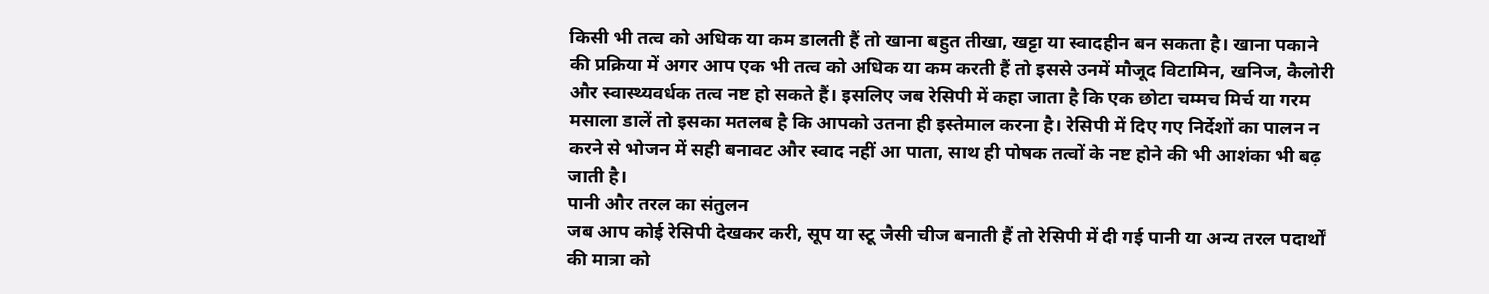किसी भी तत्व को अधिक या कम डालती हैं तो खाना बहुत तीखा, खट्टा या स्वादहीन बन सकता है। खाना पकाने की प्रक्रिया में अगर आप एक भी तत्व को अधिक या कम करती हैं तो इससे उनमें मौजूद विटामिन, खनिज, कैलोरी और स्वास्थ्यवर्धक तत्व नष्ट हो सकते हैं। इसलिए जब रेसिपी में कहा जाता है कि एक छोटा चम्मच मिर्च या गरम मसाला डालें तो इसका मतलब है कि आपको उतना ही इस्तेमाल करना है। रेसिपी में दिए गए निर्देशों का पालन न करने से भोजन में सही बनावट और स्वाद नहीं आ पाता, साथ ही पोषक तत्वों के नष्ट होने की भी आशंका भी बढ़ जाती है।
पानी और तरल का संतुलन
जब आप कोई रेसिपी देखकर करी, सूप या स्टू जैसी चीज बनाती हैं तो रेसिपी में दी गई पानी या अन्य तरल पदार्थों की मात्रा को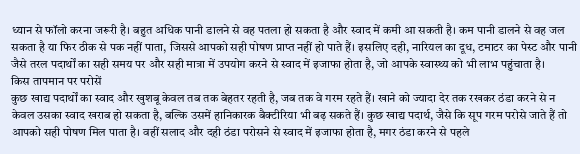ध्यान से फॉलो करना जरूरी है। बहुत अधिक पानी डालने से वह पतला हो सकता है और स्वाद में कमी आ सकती है। कम पानी डालने से वह जल सकता है या फिर ठीक से पक नहीं पाता, जिससे आपको सही पोषण प्राप्त नहीं हो पाते हैं। इसलिए दही, नारियल का दूध, टमाटर का पेस्ट और पानी जैसे तरल पदार्थों का सही समय पर और सही मात्रा में उपयोग करने से स्वाद में इजाफा होता है, जो आपके स्वास्थ्य को भी लाभ पहुंचाता है।
किस तापमान पर परोसें
कुछ खाद्य पदार्थों का स्वाद और खुशबू केवल तब तक बेहतर रहती है, जब तक वे गरम रहते हैं। खाने को ज्यादा देर तक रखकर ठंडा करने से न केवल उसका स्वाद खराब हो सकता है, बल्कि उसमें हानिकारक बैक्टीरिया भी बढ़ सकते हैं। कुछ खाद्य पदार्थ, जैसे कि सूप गरम परोसे जाते हैं तो आपको सही पोषण मिल पाता है। वहीं सलाद और दही ठंडा परोसने से स्वाद में इजाफा होता है, मगर ठंडा करने से पहले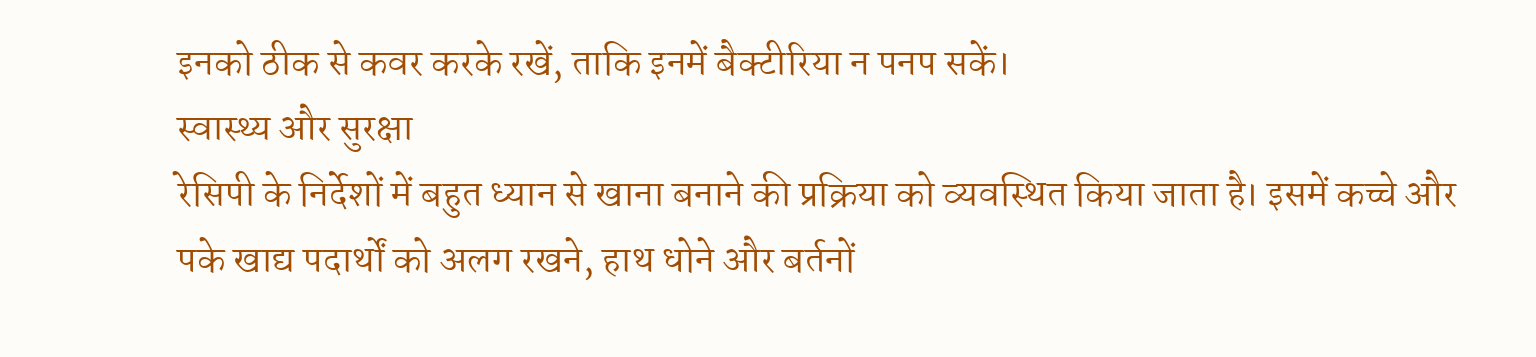इनको ठीक से कवर करके रखें, ताकि इनमें बैक्टीरिया न पनप सकें।
स्वास्थ्य और सुरक्षा
रेसिपी के निर्देशों में बहुत ध्यान से खाना बनाने की प्रक्रिया को व्यवस्थित किया जाता है। इसमें कच्चे और पके खाद्य पदार्थों को अलग रखने, हाथ धोने और बर्तनों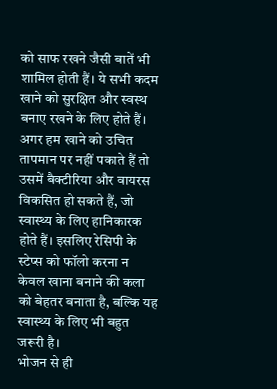को साफ रखने जैसी बातें भी शामिल होती हैं। ये सभी कदम खाने को सुरक्षित और स्वस्थ बनाए रखने के लिए होते हैं। अगर हम खाने को उचित तापमान पर नहीं पकाते हैं तो उसमें बैक्टीरिया और वायरस विकसित हो सकते हैं, जो स्वास्थ्य के लिए हानिकारक होते हैं। इसलिए रेसिपी के स्टेप्स को फॉलो करना न केवल खाना बनाने की कला को बेहतर बनाता है, बल्कि यह स्वास्थ्य के लिए भी बहुत जरूरी है।
भोजन से ही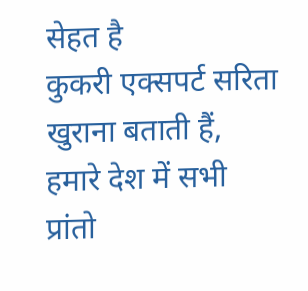सेहत है
कुकरी एक्सपर्ट सरिता खुराना बताती हैं, हमारे देश में सभी प्रांतो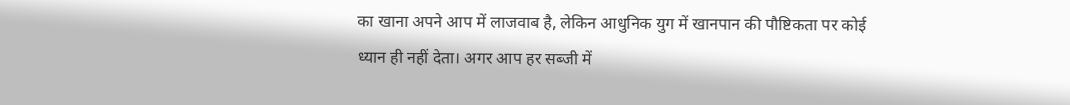का खाना अपने आप में लाजवाब है, लेकिन आधुनिक युग में खानपान की पौष्टिकता पर कोई ध्यान ही नहीं देता। अगर आप हर सब्जी में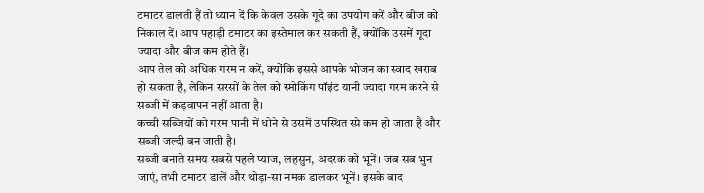टमाटर डालती हैं तो ध्यान दें कि केवल उसके गूदे का उपयोग करें और बीज को निकाल दें। आप पहाड़ी टमाटर का इस्तेमाल कर सकती हैं, क्योंकि उसमें गूदा ज्यादा और बीज कम होते हैं।
आप तेल को अधिक गरम न करें, क्योंकि इससे आपके भोजन का स्वाद खराब हो सकता है, लेकिन सरसों के तेल को स्मोकिंग पॉइंट यानी ज्यादा गरम करने से सब्जी में कड़वापन नहीं आता है।
कच्ची सब्जियों को गरम पानी में धोने से उसमें उपस्थित स्प्रे कम हो जाता है और सब्जी जल्दी बन जाती है।
सब्जी बनाते समय सबसे पहले प्याज, लहसुन, अदरक को भूनें। जब सब भुन जाएं, तभी टमाटर डालें और थोड़ा-सा नमक डालकर भूनें। इसके बाद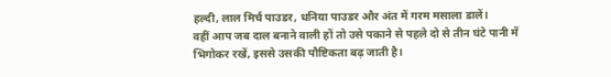हल्दी, लाल मिर्च पाउडर, धनिया पाउडर और अंत में गरम मसाला डालें।
वहीं आप जब दाल बनाने वाली हों तो उसे पकाने से पहले दो से तीन घंटे पानी में भिगोकर रखें, इससे उसकी पौष्टिकता बढ़ जाती है।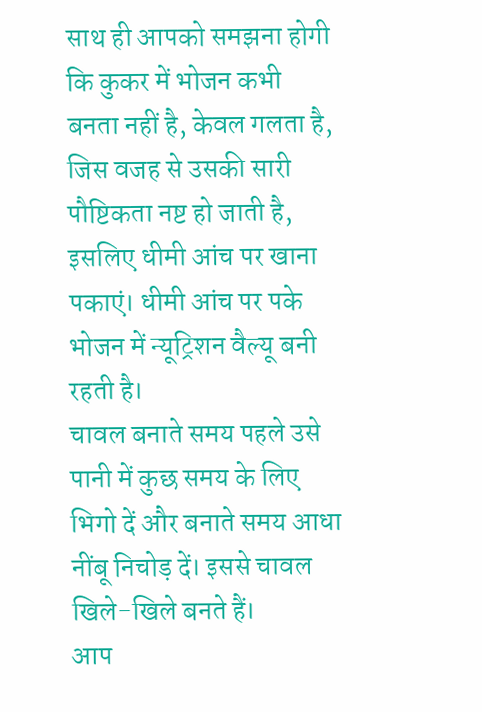साथ ही आपको समझना होगी कि कुकर में भोजन कभी बनता नहीं है, केवल गलता है, जिस वजह से उसकी सारी पौष्टिकता नष्ट हो जाती है, इसलिए धीमी आंच पर खाना पकाएं। धीमी आंच पर पके भोजन में न्यूट्रिशन वैल्यू बनी रहती है।
चावल बनाते समय पहले उसे पानी में कुछ समय के लिए भिगो दें और बनाते समय आधा नींबू निचोड़ दें। इससे चावल खिले-खिले बनते हैं।
आप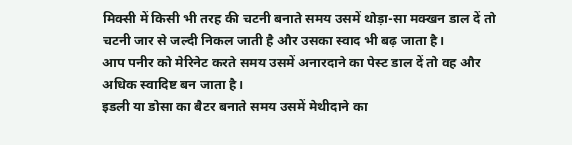मिक्सी में किसी भी तरह की चटनी बनाते समय उसमें थोड़ा-सा मक्खन डाल दें तो चटनी जार से जल्दी निकल जाती है और उसका स्वाद भी बढ़ जाता है।
आप पनीर को मेरिनेट करते समय उसमें अनारदाने का पेस्ट डाल दें तो वह और अधिक स्वादिष्ट बन जाता है।
इडली या डोसा का बैटर बनाते समय उसमें मेथीदाने का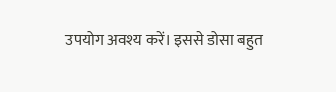उपयोग अवश्य करें। इससे डोसा बहुत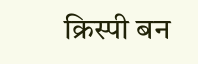क्रिस्पी बन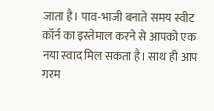जाता है। पाव-भाजी बनाते समय स्वीट कॉर्न का इस्तेमाल करने से आपको एक नया स्वाद मिल सकता है। साथ ही आप गरम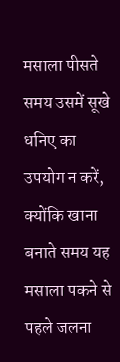मसाला पीसते समय उसमें सूखे धनिए का उपयोग न करें, क्योंकि खाना बनाते समय यह मसाला पकने से पहले जलना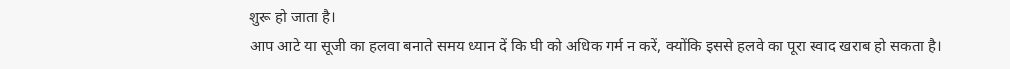शुरू हो जाता है।
आप आटे या सूजी का हलवा बनाते समय ध्यान दें कि घी को अधिक गर्म न करें, क्योंकि इससे हलवे का पूरा स्वाद खराब हो सकता है।